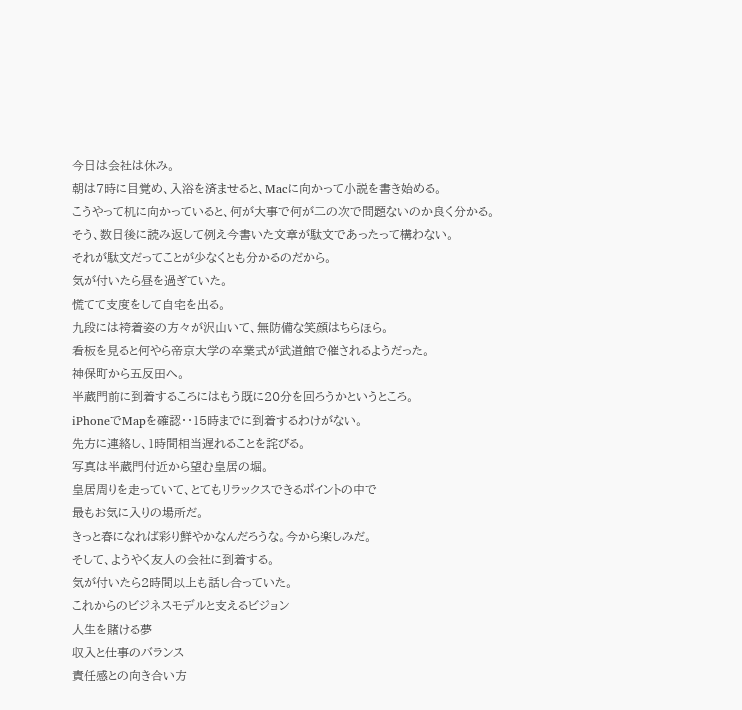今日は会社は休み。
朝は7時に目覚め、入浴を済ませると、Macに向かって小説を書き始める。
こうやって机に向かっていると、何が大事で何が二の次で問題ないのか良く分かる。
そう、数日後に読み返して例え今書いた文章が駄文であったって構わない。
それが駄文だってことが少なくとも分かるのだから。
気が付いたら昼を過ぎていた。
慌てて支度をして自宅を出る。
九段には袴着姿の方々が沢山いて、無防備な笑顔はちらほら。
看板を見ると何やら帝京大学の卒業式が武道館で催されるようだった。
神保町から五反田へ。
半蔵門前に到着するころにはもう既に20分を回ろうかというところ。
iPhoneでMapを確認・・15時までに到着するわけがない。
先方に連絡し、1時間相当遅れることを詫びる。
写真は半蔵門付近から望む皇居の堀。
皇居周りを走っていて、とてもリラックスできるポイントの中で
最もお気に入りの場所だ。
きっと春になれば彩り鮮やかなんだろうな。今から楽しみだ。
そして、ようやく友人の会社に到着する。
気が付いたら2時間以上も話し合っていた。
これからのビジネスモデルと支えるビジョン
人生を賭ける夢
収入と仕事のバランス
責任感との向き合い方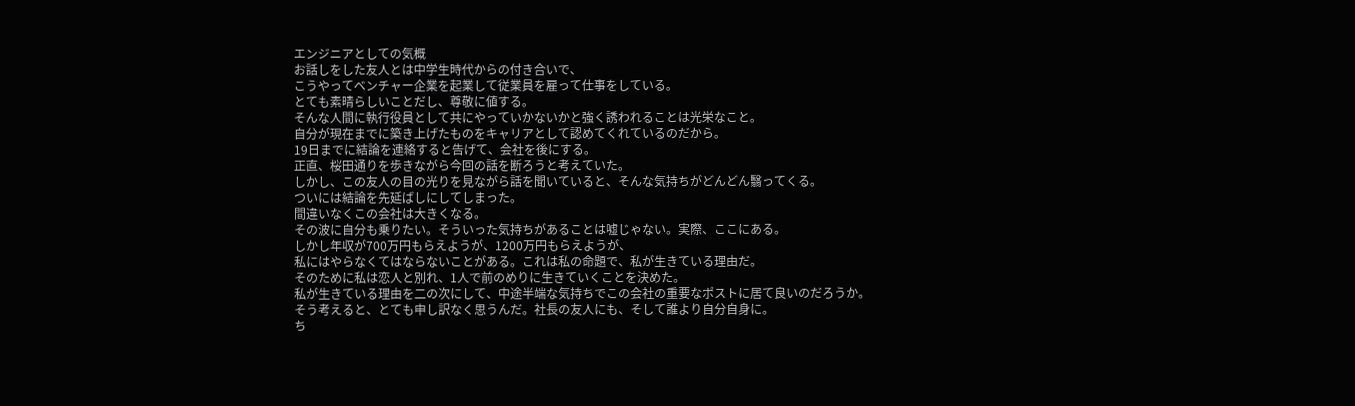エンジニアとしての気概
お話しをした友人とは中学生時代からの付き合いで、
こうやってベンチャー企業を起業して従業員を雇って仕事をしている。
とても素晴らしいことだし、尊敬に値する。
そんな人間に執行役員として共にやっていかないかと強く誘われることは光栄なこと。
自分が現在までに築き上げたものをキャリアとして認めてくれているのだから。
19日までに結論を連絡すると告げて、会社を後にする。
正直、桜田通りを歩きながら今回の話を断ろうと考えていた。
しかし、この友人の目の光りを見ながら話を聞いていると、そんな気持ちがどんどん翳ってくる。
ついには結論を先延ばしにしてしまった。
間違いなくこの会社は大きくなる。
その波に自分も乗りたい。そういった気持ちがあることは嘘じゃない。実際、ここにある。
しかし年収が700万円もらえようが、1200万円もらえようが、
私にはやらなくてはならないことがある。これは私の命題で、私が生きている理由だ。
そのために私は恋人と別れ、1人で前のめりに生きていくことを決めた。
私が生きている理由を二の次にして、中途半端な気持ちでこの会社の重要なポストに居て良いのだろうか。
そう考えると、とても申し訳なく思うんだ。社長の友人にも、そして誰より自分自身に。
ち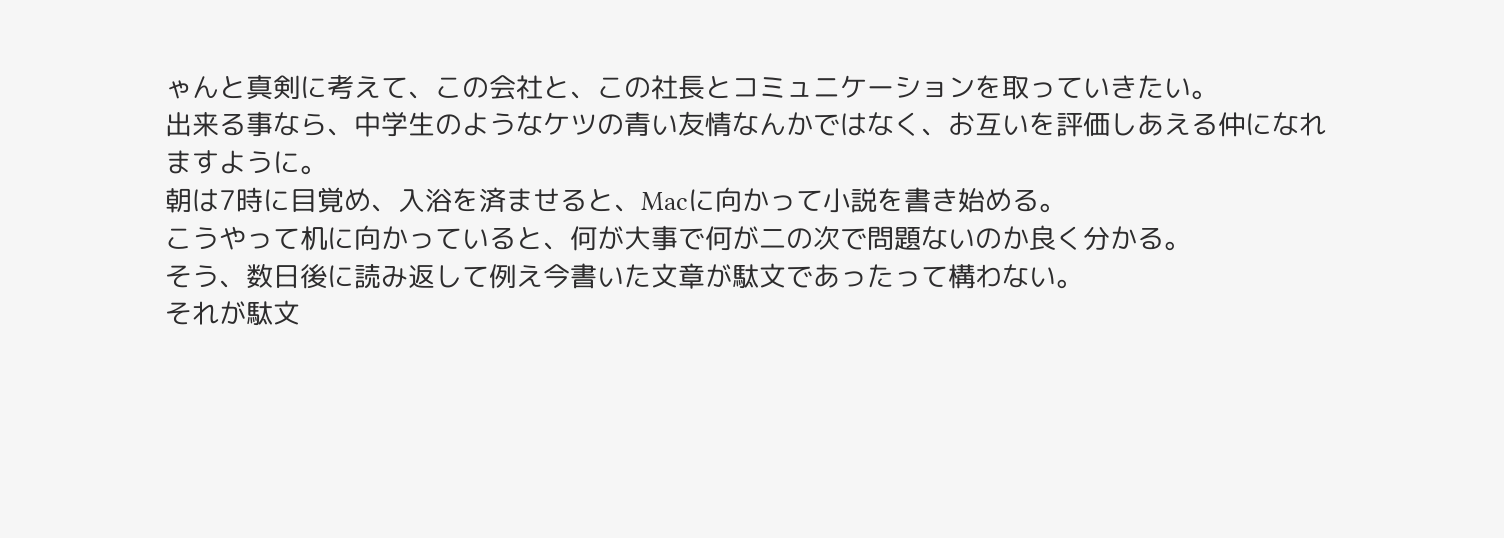ゃんと真剣に考えて、この会社と、この社長とコミュニケーションを取っていきたい。
出来る事なら、中学生のようなケツの青い友情なんかではなく、お互いを評価しあえる仲になれますように。
朝は7時に目覚め、入浴を済ませると、Macに向かって小説を書き始める。
こうやって机に向かっていると、何が大事で何が二の次で問題ないのか良く分かる。
そう、数日後に読み返して例え今書いた文章が駄文であったって構わない。
それが駄文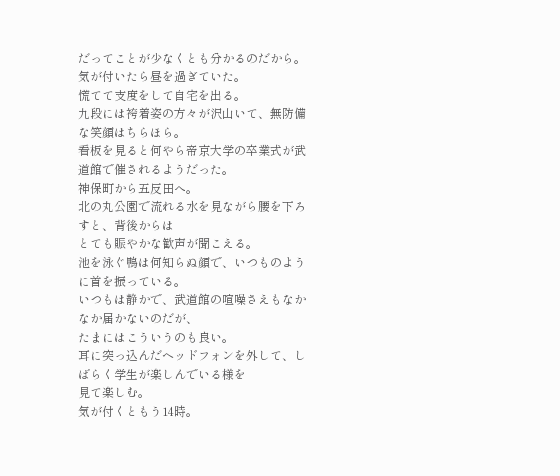だってことが少なくとも分かるのだから。
気が付いたら昼を過ぎていた。
慌てて支度をして自宅を出る。
九段には袴着姿の方々が沢山いて、無防備な笑顔はちらほら。
看板を見ると何やら帝京大学の卒業式が武道館で催されるようだった。
神保町から五反田へ。
北の丸公園で流れる水を見ながら腰を下ろすと、背後からは
とても賑やかな歓声が聞こえる。
池を泳ぐ鴨は何知らぬ顔で、いつものように首を振っている。
いつもは静かで、武道館の喧噪さえもなかなか届かないのだが、
たまにはこういうのも良い。
耳に突っ込んだヘッドフォンを外して、しばらく学生が楽しんでいる様を
見て楽しむ。
気が付くともう14時。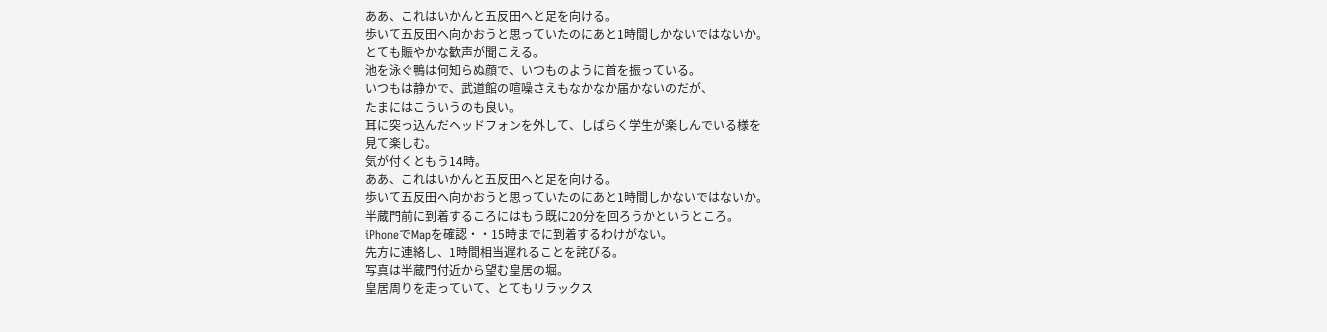ああ、これはいかんと五反田へと足を向ける。
歩いて五反田へ向かおうと思っていたのにあと1時間しかないではないか。
とても賑やかな歓声が聞こえる。
池を泳ぐ鴨は何知らぬ顔で、いつものように首を振っている。
いつもは静かで、武道館の喧噪さえもなかなか届かないのだが、
たまにはこういうのも良い。
耳に突っ込んだヘッドフォンを外して、しばらく学生が楽しんでいる様を
見て楽しむ。
気が付くともう14時。
ああ、これはいかんと五反田へと足を向ける。
歩いて五反田へ向かおうと思っていたのにあと1時間しかないではないか。
半蔵門前に到着するころにはもう既に20分を回ろうかというところ。
iPhoneでMapを確認・・15時までに到着するわけがない。
先方に連絡し、1時間相当遅れることを詫びる。
写真は半蔵門付近から望む皇居の堀。
皇居周りを走っていて、とてもリラックス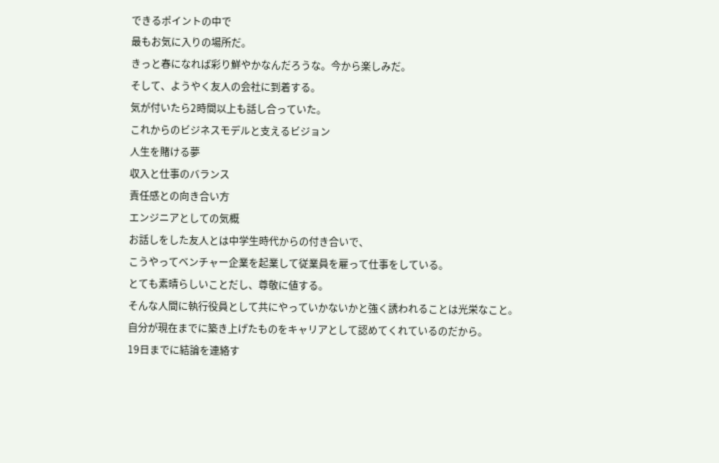できるポイントの中で
最もお気に入りの場所だ。
きっと春になれば彩り鮮やかなんだろうな。今から楽しみだ。
そして、ようやく友人の会社に到着する。
気が付いたら2時間以上も話し合っていた。
これからのビジネスモデルと支えるビジョン
人生を賭ける夢
収入と仕事のバランス
責任感との向き合い方
エンジニアとしての気概
お話しをした友人とは中学生時代からの付き合いで、
こうやってベンチャー企業を起業して従業員を雇って仕事をしている。
とても素晴らしいことだし、尊敬に値する。
そんな人間に執行役員として共にやっていかないかと強く誘われることは光栄なこと。
自分が現在までに築き上げたものをキャリアとして認めてくれているのだから。
19日までに結論を連絡す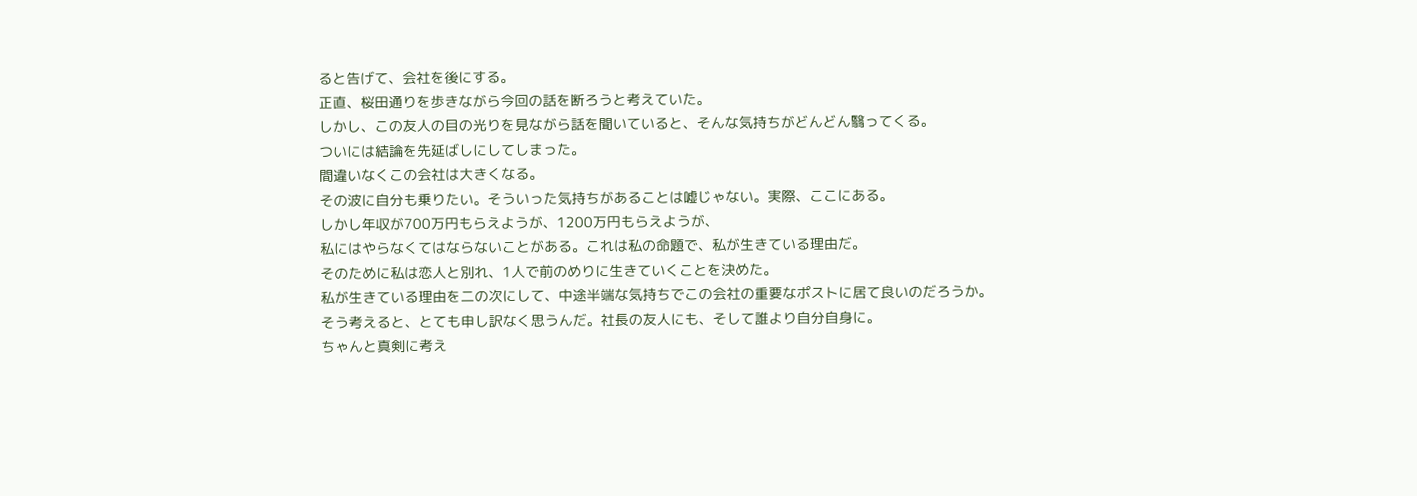ると告げて、会社を後にする。
正直、桜田通りを歩きながら今回の話を断ろうと考えていた。
しかし、この友人の目の光りを見ながら話を聞いていると、そんな気持ちがどんどん翳ってくる。
ついには結論を先延ばしにしてしまった。
間違いなくこの会社は大きくなる。
その波に自分も乗りたい。そういった気持ちがあることは嘘じゃない。実際、ここにある。
しかし年収が700万円もらえようが、1200万円もらえようが、
私にはやらなくてはならないことがある。これは私の命題で、私が生きている理由だ。
そのために私は恋人と別れ、1人で前のめりに生きていくことを決めた。
私が生きている理由を二の次にして、中途半端な気持ちでこの会社の重要なポストに居て良いのだろうか。
そう考えると、とても申し訳なく思うんだ。社長の友人にも、そして誰より自分自身に。
ちゃんと真剣に考え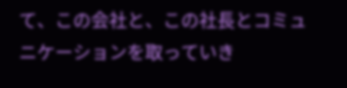て、この会社と、この社長とコミュニケーションを取っていき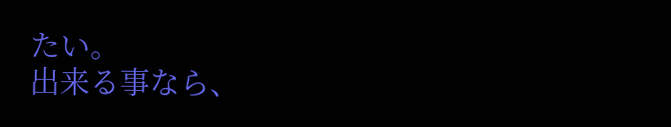たい。
出来る事なら、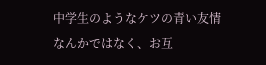中学生のようなケツの青い友情なんかではなく、お互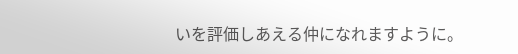いを評価しあえる仲になれますように。